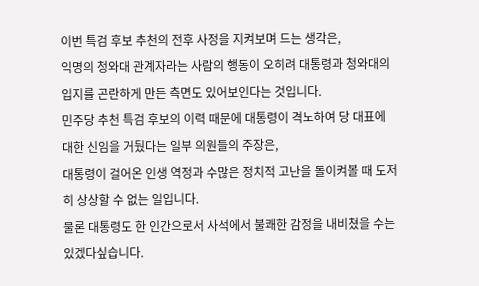이번 특검 후보 추천의 전후 사정을 지켜보며 드는 생각은,
익명의 청와대 관계자라는 사람의 행동이 오히려 대통령과 청와대의 입지를 곤란하게 만든 측면도 있어보인다는 것입니다.
민주당 추천 특검 후보의 이력 때문에 대통령이 격노하여 당 대표에 대한 신임을 거뒀다는 일부 의원들의 주장은,
대통령이 걸어온 인생 역정과 수많은 정치적 고난을 돌이켜볼 때 도저히 상상할 수 없는 일입니다.
물론 대통령도 한 인간으로서 사석에서 불쾌한 감정을 내비쳤을 수는 있겠다싶습니다.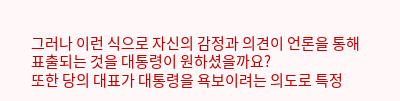그러나 이런 식으로 자신의 감정과 의견이 언론을 통해 표출되는 것을 대통령이 원하셨을까요?
또한 당의 대표가 대통령을 욕보이려는 의도로 특정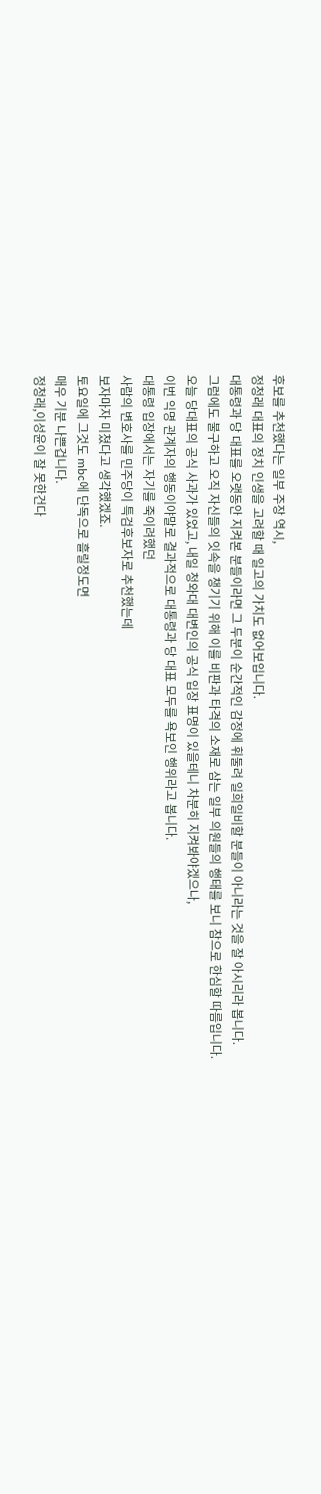후보를 추천했다는 일부 주장 역시,
정청래 대표의 정치 인생을 고려할 때 일고의 가치도 없어보입니다.
대통령과 당 대표를 오랫동안 지켜본 분들이라면 그 두분이 순간적인 감정에 휘둘려 일희일비할 분들이 아니라는 것을 잘 아시리라 봅니다.
그럼에도 불구하고 오직 자신들의 잇속을 챙기기 위해 이를 비판과 타격의 소재로 삼는 일부 의원들의 행태를 보니 참으로 한심할 따름입니다.
오늘 당대표의 공식 사과가 있었고, 내일 청와대 대변인의 공식 입장 표명이 있을테니 차분히 지켜봐야겠으나,
이번 익명 관계자의 행동이야말로 결과적으로 대통령과 당 대표 모두를 욕보인 행위라고 봅니다.
대통령 입장에서는 자기를 죽이려했던
사람의 변호사를 민주당이 특검후보자로 추천했는데
보자마자 미쳤다고 생각했겠죠.
토요일에 그것도 mbc에 단독으로 흘릴정도면
매우 기분 나쁜겁니다.
정청래,이성윤이 잘 못한건다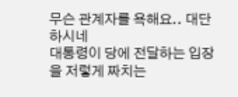무슨 관계자를 욕해요.. 대단하시네
대통령이 당에 전달하는 입장을 저렇게 짜치는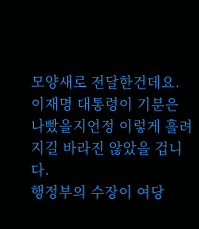모양새로 전달한건데요.
이재명 대통령이 기분은 나빴을지언정 이렇게 흘려지길 바라진 않았을 겁니다.
행정부의 수장이 여당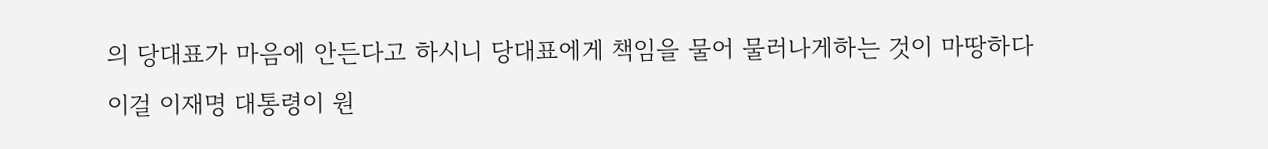의 당대표가 마음에 안든다고 하시니 당대표에게 책임을 물어 물러나게하는 것이 마땅하다
이걸 이재명 대통령이 원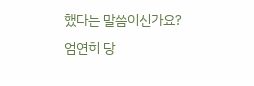했다는 말씀이신가요?
엄연히 당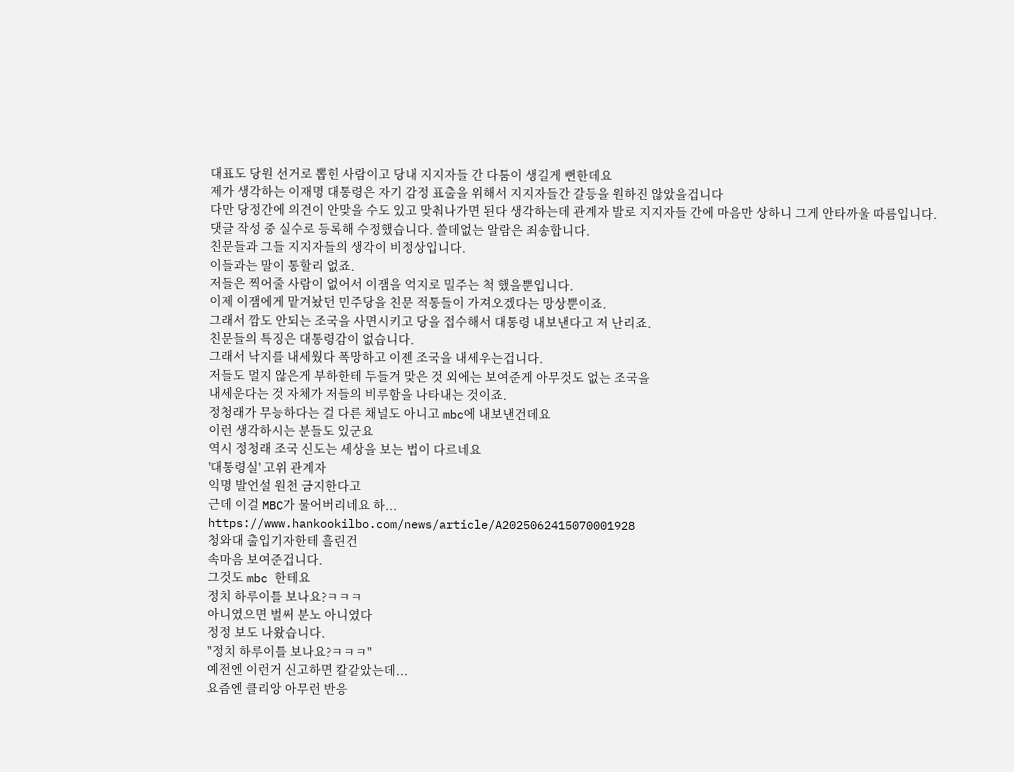대표도 당원 선거로 뽑힌 사람이고 당내 지지자들 간 다툼이 생길게 뻔한데요
제가 생각하는 이재명 대통령은 자기 감정 표출을 위해서 지지자들간 갈등을 원하진 않았을겁니다
다만 당정간에 의견이 안맞을 수도 있고 맞춰나가면 된다 생각하는데 관계자 발로 지지자들 간에 마음만 상하니 그게 안타까울 따름입니다.
댓글 작성 중 실수로 등록해 수정했습니다. 쓸데없는 알람은 죄송합니다.
친문들과 그들 지지자들의 생각이 비정상입니다.
이들과는 말이 통할리 없죠.
저들은 찍어줄 사람이 없어서 이잼을 억지로 밀주는 척 했을뿐입니다.
이제 이잼에게 맡겨놨던 민주당을 친문 적통들이 가져오겠다는 망상뿐이죠.
그래서 깜도 안되는 조국을 사면시키고 당을 접수해서 대통령 내보낸다고 저 난리죠.
친문들의 특징은 대통령감이 없습니다.
그래서 낙지를 내세웠다 폭망하고 이젠 조국을 내세우는겁니다.
저들도 멀지 않은게 부하한테 두들겨 맞은 것 외에는 보여준게 아무것도 없는 조국을
내세운다는 것 자체가 저들의 비루함을 나타내는 것이죠.
정청래가 무능하다는 걸 다른 채널도 아니고 mbc에 내보낸건데요
이런 생각하시는 분들도 있군요
역시 정청래 조국 신도는 세상을 보는 법이 다르네요
'대통령실' 고위 관계자
익명 발언설 원천 금지한다고
근데 이걸 MBC가 물어버리네요 하...
https://www.hankookilbo.com/news/article/A2025062415070001928
청와대 출입기자한테 흘린건
속마음 보여준겁니다.
그것도 mbc 한테요
정치 하루이틀 보나요?ㅋㅋㅋ
아니였으면 벌써 분노 아니였다
정정 보도 나왔습니다.
"정치 하루이틀 보나요?ㅋㅋㅋ"
예전엔 이런거 신고하면 칼같았는데...
요즘엔 클리앙 아무런 반응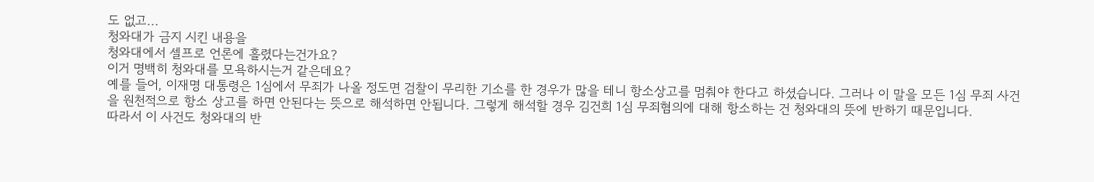도 없고...
청와대가 금지 시킨 내용을
청와대에서 셀프로 언론에 흘렸다는건가요?
이거 명백히 청와대를 모욕하시는거 같은데요?
예를 들어, 이재명 대통령은 1심에서 무죄가 나올 정도면 검찰이 무리한 기소를 한 경우가 많을 테니 항소상고를 멈춰야 한다고 하셨습니다. 그러나 이 말을 모든 1심 무죄 사건을 원천적으로 항소 상고를 하면 안된다는 뜻으로 해석하면 안됩니다. 그렇게 해석할 경우 김건희 1심 무죄혐의에 대해 항소하는 건 청와대의 뜻에 반하기 때문입니다.
따라서 이 사건도 청와대의 반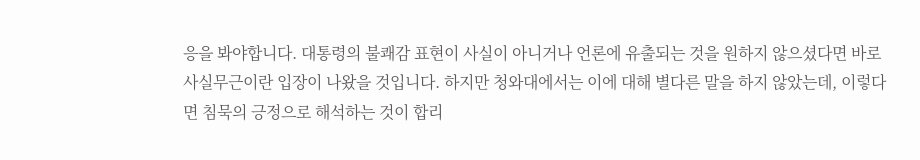응을 봐야합니다. 대통령의 불쾌감 표현이 사실이 아니거나 언론에 유출되는 것을 원하지 않으셨다면 바로 사실무근이란 입장이 나왔을 것입니다. 하지만 청와대에서는 이에 대해 별다른 말을 하지 않았는데, 이렇다면 침묵의 긍정으로 해석하는 것이 합리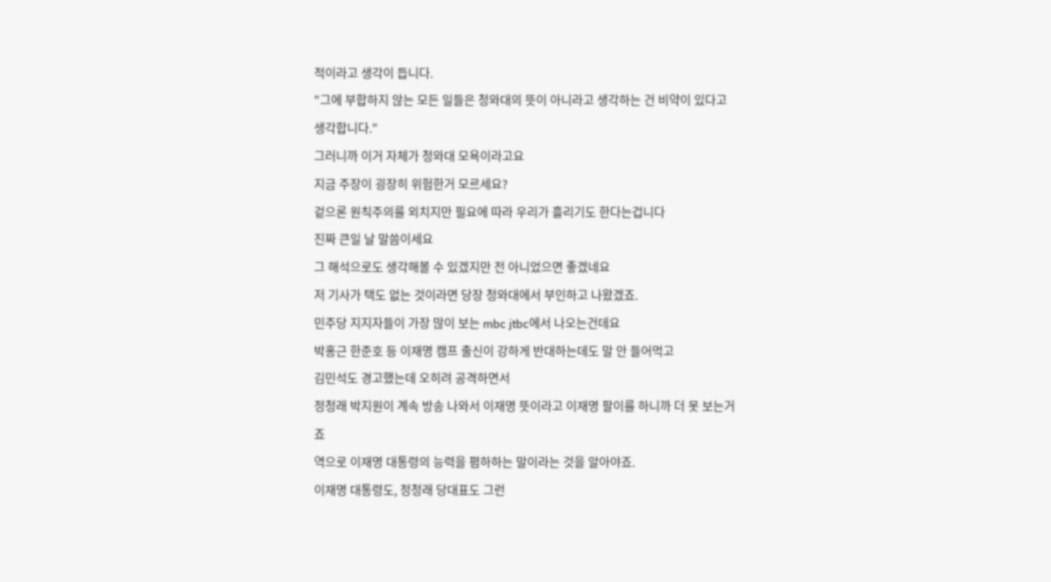적이라고 생각이 듭니다.
"그에 부합하지 않는 모든 일들은 청와대의 뜻이 아니라고 생각하는 건 비약이 있다고 생각합니다."
그러니까 이거 자체가 청와대 모욕이라고요
지금 주장이 굉장히 위험한거 모르세요?
겉으론 원칙주의를 외치지만 필요에 따라 우리가 흘리기도 한다는겁니다
진짜 큰일 날 말씀이세요
그 해석으로도 생각해볼 수 있겠지만 전 아니었으면 좋겠네요
저 기사가 택도 없는 것이라면 당장 청와대에서 부인하고 나왔겠죠.
민주당 지지자들이 가장 많이 보는 mbc jtbc에서 나오는건데요
박홍근 한준호 등 이재명 캠프 출신이 강하게 반대하는데도 말 안 들어먹고
김민석도 경고했는데 오히려 공격하면서
정청래 박지원이 계속 방송 나와서 이재명 뜻이라고 이재명 팔이를 하니까 더 못 보는거죠
역으로 이재명 대통령의 능력을 폄하하는 말이라는 것을 알아야죠.
이재명 대통령도, 정청래 당대표도 그런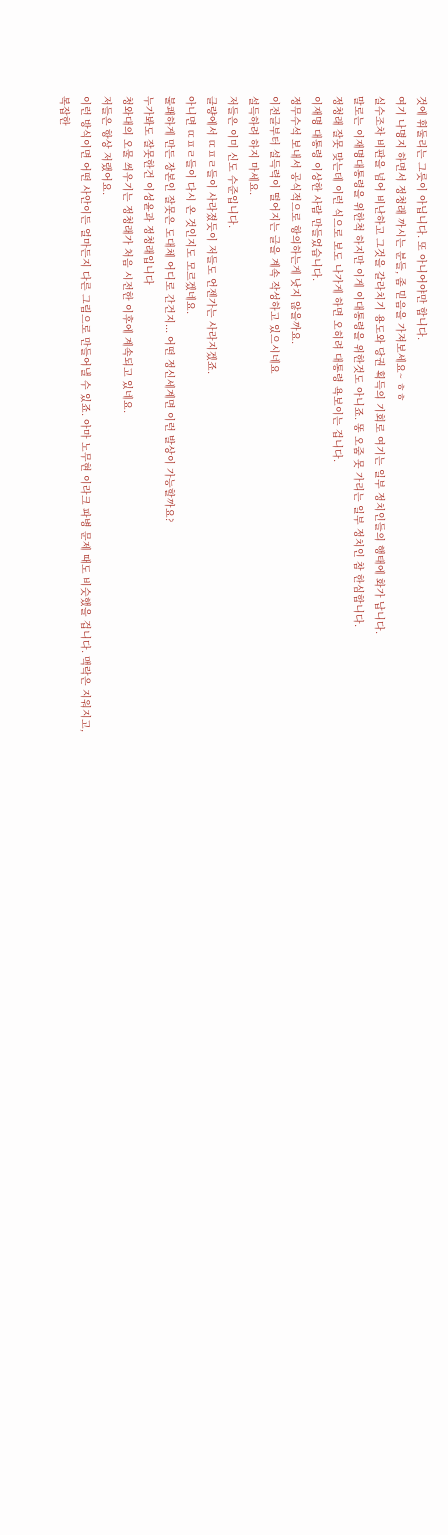것에 휘둘리는 그릇이 아닙니다. 또 아니어야만 합니다.
여기 나명지 하면서 정청래 까시는 분들, 좀 믿음을 가져보세요~ ㅎㅎ
실수조차 비판을 넘어 비난하고 그것을 갈라치기 용도와 당권 획득의 기회로 여기는 일부 정치인들의 행태에 화가 납니다.
말로는 이재명대통령을 위한척 하지만 이게 이대통령을 위한것도 아니죠. 똥 오줌 못 가리는 일부 정치인 참 한심합니다.
정청래 잘못 맞는데 이런 식으로 보도 나가게 하면 오히려 대통령 욕보이는 겁니다.
이재명 대통령 이상한 사람 만들었습니다.
정무수석 보내서 공식적으로 항의하는게 낫지 않을까요.
이전글부터 설득력이 떨어지는 글을 계속 작성하고 있으시네요
설득하려 하지 마세요.
저들은 이미 신도 수준입니다.
클량에서 ㄸㅍㄹ들이 사라졌듯이 저들도 언젠가는 사라지겠죠.
아니면 ㄸㅍㄹ들이 다시 온 것인지도 모르겠네요.
불쾌하게 만든 장본인 잘못은 도대체 어디로 간건지... 어떤 정신세계면 이런 발상이 가능할까요?
누가봐도 잘못한건 이성윤과 정청래입니다
청와대의 오물 씌우기는 정청래가 처음 시전한 이후에 계속되고 있네요.
저들은 항상 저랬어요.
이런 방식이면 어떤 사안이든 얼마든지 다른 그림으로 만들어낼 수 있죠. 아마 노무현 이라크 파병 문제 때도 비슷했을 겁니다. 맥락은 지워지고, 복잡한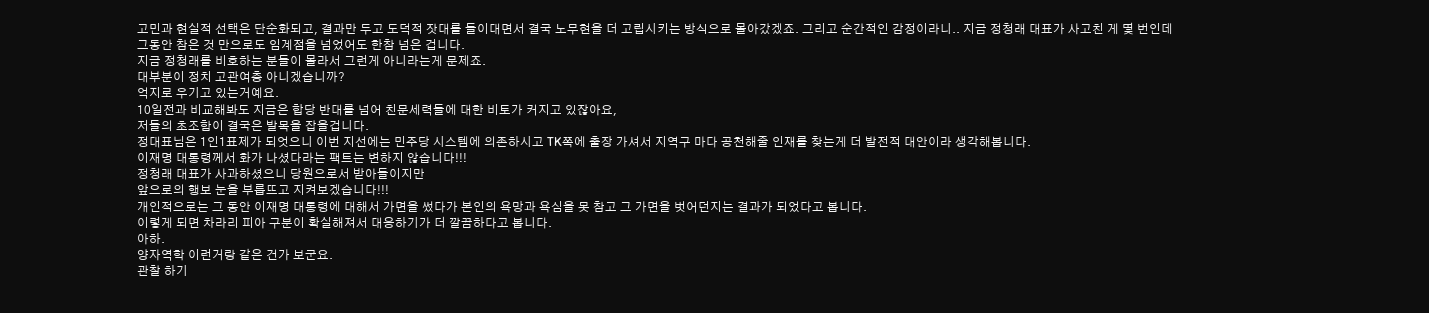고민과 현실적 선택은 단순화되고, 결과만 두고 도덕적 잣대를 들이대면서 결국 노무현을 더 고립시키는 방식으로 몰아갔겠죠. 그리고 순간적인 감정이라니.. 지금 정청래 대표가 사고친 게 몇 번인데 그동안 참은 것 만으로도 임계점을 넘었어도 한참 넘은 겁니다.
지금 정청래를 비호하는 분들이 몰라서 그런게 아니라는게 문제죠.
대부분이 정치 고관여층 아니겠습니까?
억지로 우기고 있는거예요.
10일전과 비교해봐도 지금은 합당 반대를 넘어 친문세력들에 대한 비토가 커지고 있잖아요,
저들의 초조함이 결국은 발목을 잡을겁니다.
정대표님은 1인1표제가 되엇으니 이번 지선에는 민주당 시스템에 의존하시고 TK쪽에 출장 가셔서 지역구 마다 공천해줄 인재를 찾는게 더 발전적 대안이라 생각해봅니다.
이재명 대통령께서 화가 나셨다라는 팩트는 변하지 않습니다!!!
정청래 대표가 사과하셨으니 당원으로서 받아들이지만
앞으로의 행보 눈을 부릅뜨고 지켜보겠습니다!!!
개인적으로는 그 동안 이재명 대통령에 대해서 가면을 썼다가 본인의 욕망과 욕심을 못 참고 그 가면을 벗어던지는 결과가 되었다고 봅니다.
이렇게 되면 차라리 피아 구분이 확실해져서 대응하기가 더 깔끔하다고 봅니다.
아하.
양자역학 이런거랑 같은 건가 보군요.
관찰 하기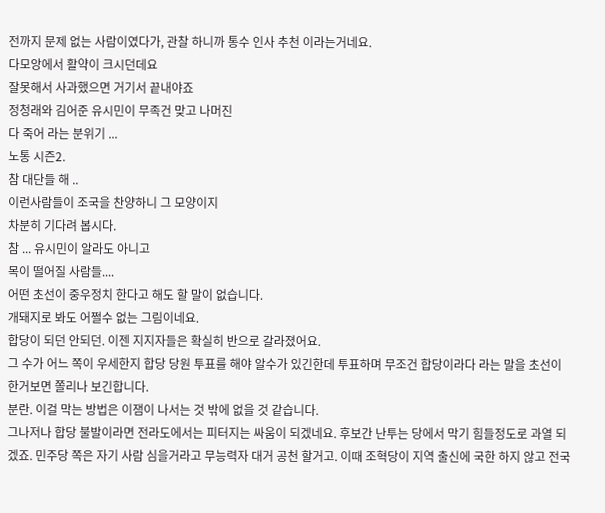전까지 문제 없는 사람이였다가, 관찰 하니까 통수 인사 추천 이라는거네요.
다모앙에서 활약이 크시던데요
잘못해서 사과했으면 거기서 끝내야죠
정청래와 김어준 유시민이 무족건 맞고 나머진
다 죽어 라는 분위기 ...
노통 시즌2.
참 대단들 해 ..
이런사람들이 조국을 찬양하니 그 모양이지
차분히 기다려 봅시다.
참 ... 유시민이 알라도 아니고
목이 떨어질 사람들....
어떤 초선이 중우정치 한다고 해도 할 말이 없습니다.
개돼지로 봐도 어쩔수 없는 그림이네요.
합당이 되던 안되던. 이젠 지지자들은 확실히 반으로 갈라졌어요.
그 수가 어느 쪽이 우세한지 합당 당원 투표를 해야 알수가 있긴한데 투표하며 무조건 합당이라다 라는 말을 초선이 한거보면 쫄리나 보긴합니다.
분란. 이걸 막는 방법은 이잼이 나서는 것 밖에 없을 것 같습니다.
그나저나 합당 불발이라면 전라도에서는 피터지는 싸움이 되겠네요. 후보간 난투는 당에서 막기 힘들정도로 과열 되겠죠. 민주당 쪽은 자기 사람 심을거라고 무능력자 대거 공천 할거고. 이때 조혁당이 지역 출신에 국한 하지 않고 전국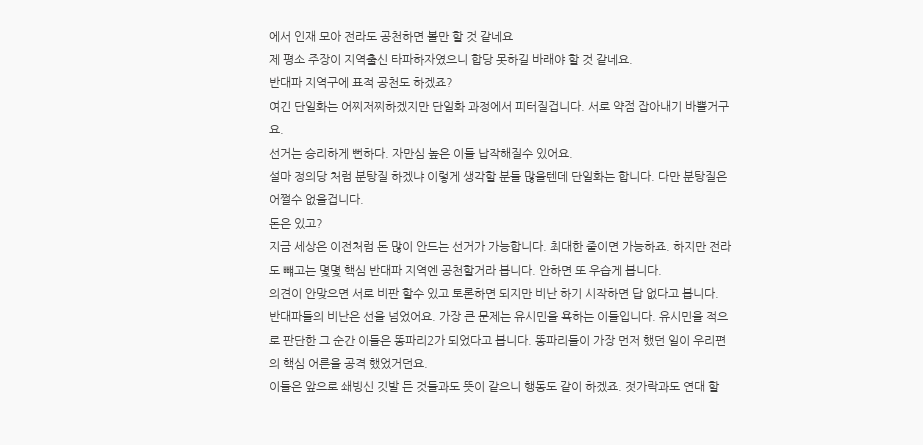에서 인재 모아 전라도 공천하면 볼만 할 것 같네요
제 평소 주장이 지역출신 타파하자였으니 합당 못하길 바래야 할 것 같네요.
반대파 지역구에 표적 공천도 하겠죠?
여긴 단일화는 어찌저찌하겠지만 단일화 과정에서 피터질겁니다. 서로 약점 잡아내기 바쁠거구요.
선거는 승리하게 뻔하다. 자만심 높은 이들 납작해질수 있어요.
설마 정의당 처럼 분탕질 하겠냐 이렇게 생각할 분들 많을텐데 단일화는 합니다. 다만 분탕질은 어쩔수 없을겁니다.
돈은 있고?
지금 세상은 이전처럼 돈 많이 안드는 선거가 가능합니다. 최대한 줄이면 가능하죠. 하지만 전라도 뺴고는 몇몇 핵심 반대파 지역엔 공천할거라 봅니다. 안하면 또 우습게 봅니다.
의견이 안맞으면 서로 비판 할수 있고 토론하면 되지만 비난 하기 시작하면 답 없다고 봅니다. 반대파들의 비난은 선을 넘었어요. 가장 큰 문제는 유시민을 욕하는 이들입니다. 유시민을 적으로 판단한 그 순간 이들은 똥파리2가 되었다고 봅니다. 똥파리들이 가장 먼저 했던 일이 우리편의 핵심 어른을 공격 했었거던요.
이들은 앞으로 쇄빙신 깃발 든 것들과도 뜻이 같으니 행동도 같이 하겠죠. 젓가락과도 연대 할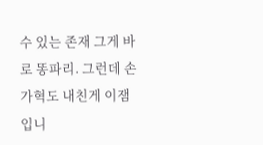수 있는 존재 그게 바로 똥파리. 그런데 손가혁도 내친게 이잼입니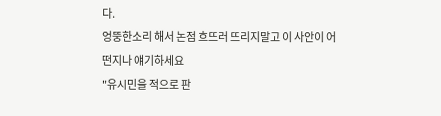다.
엉뚱한소리 해서 논점 흐뜨러 뜨리지말고 이 사안이 어떤지나 얘기하세요
"유시민을 적으로 판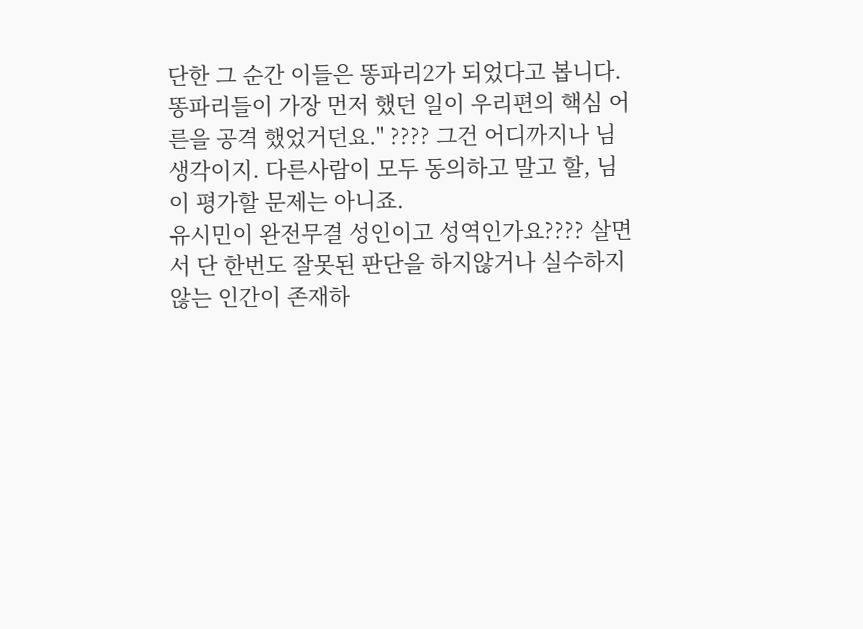단한 그 순간 이들은 똥파리2가 되었다고 봅니다. 똥파리들이 가장 먼저 했던 일이 우리편의 핵심 어른을 공격 했었거던요." ???? 그건 어디까지나 님 생각이지. 다른사람이 모두 동의하고 말고 할, 님이 평가할 문제는 아니죠.
유시민이 완전무결 성인이고 성역인가요???? 살면서 단 한번도 잘못된 판단을 하지않거나 실수하지 않는 인간이 존재하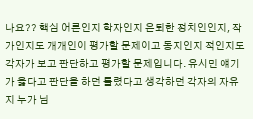나요?? 핵심 어른인지 학자인지 은퇴한 정치인인지, 작가인지도 개개인이 평가할 문제이고 동지인지 적인지도 각자가 보고 판단하고 평가할 문제입니다. 유시민 얘기가 옳다고 판단을 하던 틀렸다고 생각하던 각자의 자유지 누가 님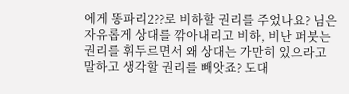에게 똥파리2??로 비하할 권리를 주었나요? 님은 자유롭게 상대를 깎아내리고 비하, 비난 퍼붓는 권리를 휘두르면서 왜 상대는 가만히 있으라고 말하고 생각할 권리를 빼앗죠? 도대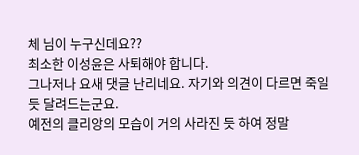체 님이 누구신데요??
최소한 이성윤은 사퇴해야 합니다.
그나저나 요새 댓글 난리네요. 자기와 의견이 다르면 죽일 듯 달려드는군요.
예전의 클리앙의 모습이 거의 사라진 듯 하여 정말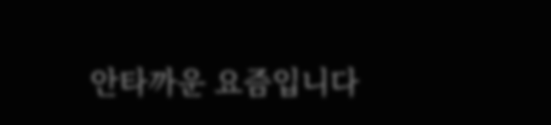안타까운 요즘입니다